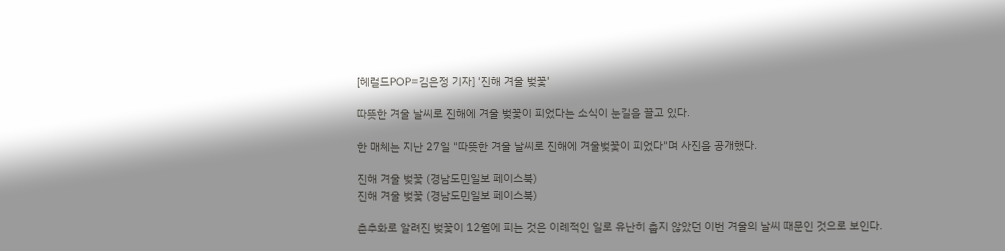[헤럴드POP=김은정 기자] '진해 겨울 벚꽃'

따뜻한 겨울 날씨로 진해에 겨울 벚꽃이 피었다는 소식이 눈길을 끌고 있다.

한 매체는 지난 27일 "따뜻한 겨울 날씨로 진해에 겨울벚꽃이 피었다"며 사진을 공개했다.

진해 겨울 벚꽃 (경남도민일보 페이스북)
진해 겨울 벚꽃 (경남도민일보 페이스북)

춘추화로 알려진 벚꽃이 12월에 피는 것은 이례적인 일로 유난히 춥지 않았던 이번 겨울의 날씨 때문인 것으로 보인다.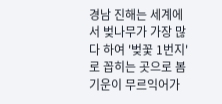경남 진해는 세계에서 벚나무가 가장 많다 하여 '벚꽃 1번지'로 꼽히는 곳으로 봄기운이 무르익어가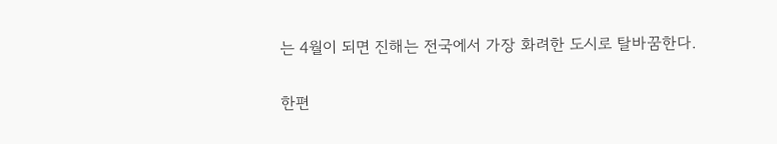는 4월이 되면 진해는 전국에서 가장 화려한 도시로 탈바꿈한다.

한편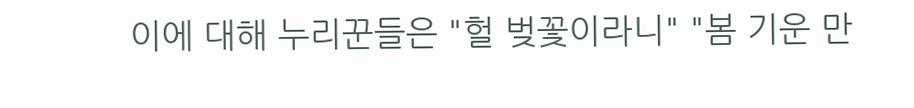이에 대해 누리꾼들은 "헐 벚꽃이라니" "봄 기운 만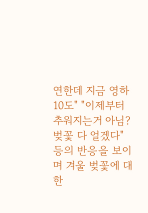연한데 지금 영하 10도" "이제부터 추워지는거 아님? 벚꽃 다 얼겠다"등의 반응을 보이며 겨울 벚꽃에 대한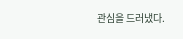관심을 드러냈다.